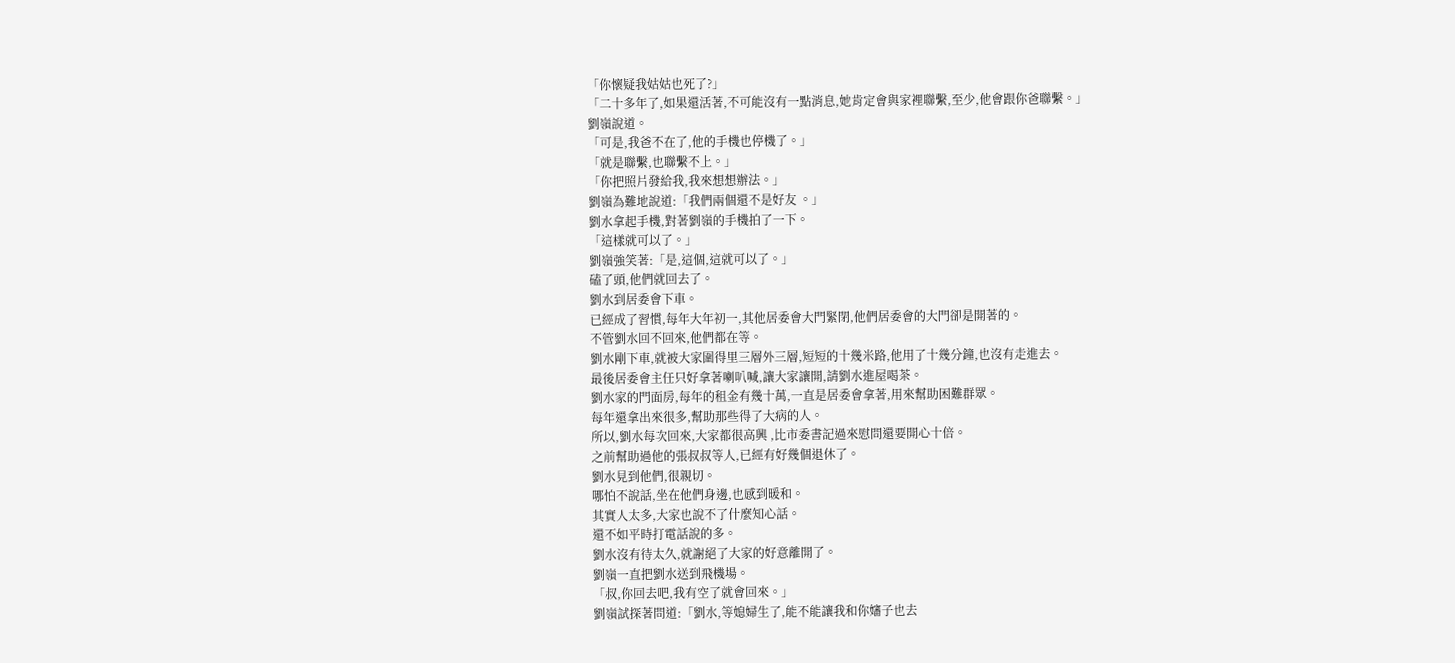「你懷疑我姑姑也死了?」
「二十多年了,如果還活著,不可能沒有一點消息,她肯定會與家裡聯繫,至少,他會跟你爸聯繫。」
劉嶺說道。
「可是,我爸不在了,他的手機也停機了。」
「就是聯繫,也聯繫不上。」
「你把照片發給我,我來想想辦法。」
劉嶺為難地說道:「我們兩個還不是好友 。」
劉水拿起手機,對著劉嶺的手機拍了一下。
「這樣就可以了。」
劉嶺強笑著:「是,這個,這就可以了。」
磕了頭,他們就回去了。
劉水到居委會下車。
已經成了習慣,每年大年初一,其他居委會大門緊閉,他們居委會的大門卻是開著的。
不管劉水回不回來,他們都在等。
劉水剛下車,就被大家圍得里三層外三層,短短的十幾米路,他用了十幾分鐘,也沒有走進去。
最後居委會主任只好拿著喇叭喊,讓大家讓開,請劉水進屋喝茶。
劉水家的門面房,每年的租金有幾十萬,一直是居委會拿著,用來幫助困難群眾。
每年還拿出來很多,幫助那些得了大病的人。
所以,劉水每次回來,大家都很高興 ,比市委書記過來慰問還要開心十倍。
之前幫助過他的張叔叔等人,已經有好幾個退休了。
劉水見到他們,很親切。
哪怕不說話,坐在他們身邊,也感到暖和。
其實人太多,大家也說不了什麼知心話。
還不如平時打電話說的多。
劉水沒有待太久,就謝絕了大家的好意離開了。
劉嶺一直把劉水送到飛機場。
「叔,你回去吧,我有空了就會回來。」
劉嶺試探著問道:「劉水,等媳婦生了,能不能讓我和你嬸子也去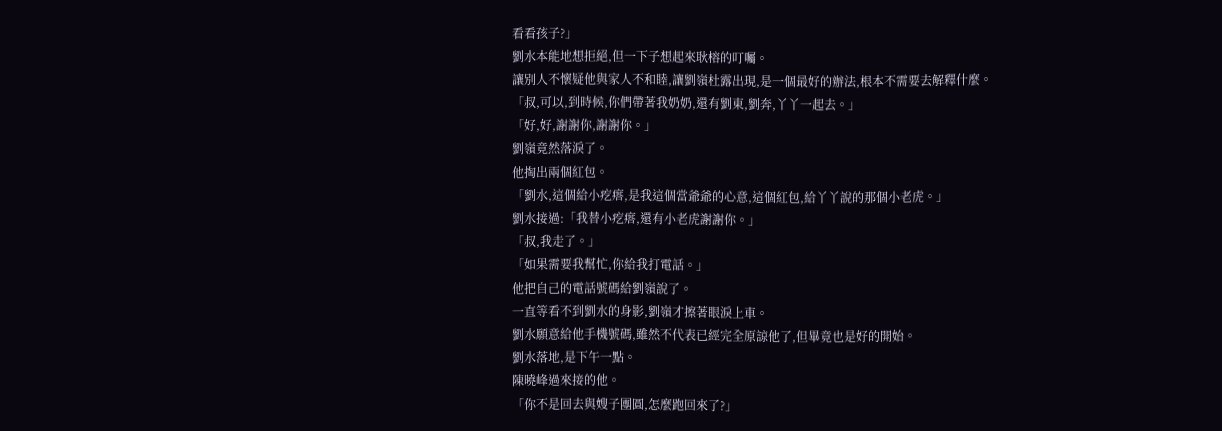看看孩子?」
劉水本能地想拒絕,但一下子想起來耿榕的叮囑。
讓別人不懷疑他與家人不和睦,讓劉嶺杜露出現,是一個最好的辦法,根本不需要去解釋什麼。
「叔,可以,到時候,你們帶著我奶奶,還有劉東,劉奔,丫丫一起去。」
「好,好,謝謝你,謝謝你。」
劉嶺竟然落淚了。
他掏出兩個紅包。
「劉水,這個給小疙瘩,是我這個當爺爺的心意,這個紅包,給丫丫說的那個小老虎。」
劉水接過:「我替小疙瘩,還有小老虎謝謝你。」
「叔,我走了。」
「如果需要我幫忙,你給我打電話。」
他把自己的電話號碼給劉嶺說了。
一直等看不到劉水的身影,劉嶺才擦著眼淚上車。
劉水願意給他手機號碼,雖然不代表已經完全原諒他了,但畢竟也是好的開始。
劉水落地,是下午一點。
陳曉峰過來接的他。
「你不是回去與嫂子團圓,怎麼跑回來了?」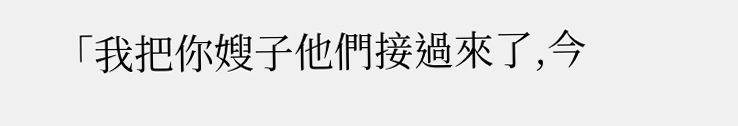「我把你嫂子他們接過來了,今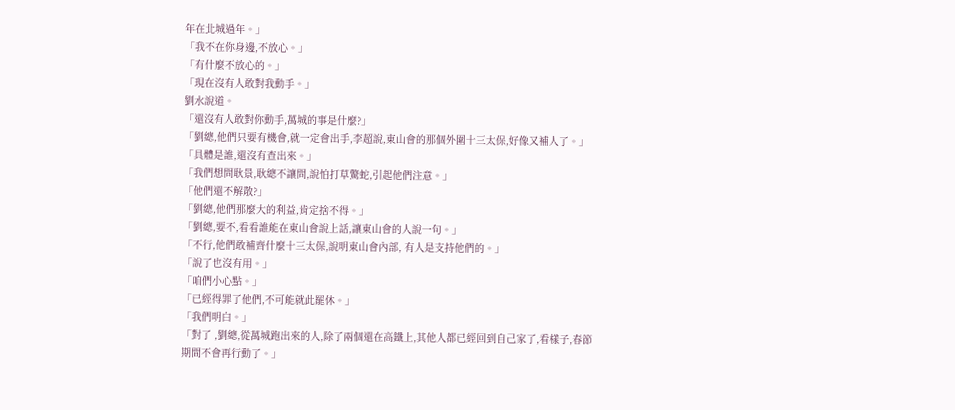年在北城過年。」
「我不在你身邊,不放心。」
「有什麼不放心的。」
「現在沒有人敢對我動手。」
劉水說道。
「還沒有人敢對你動手,萬城的事是什麼?」
「劉總,他們只要有機會,就一定會出手,李超說,東山會的那個外圍十三太保,好像又補人了。」
「具體是誰,還沒有查出來。」
「我們想問耿景,耿總不讓問,說怕打草驚蛇,引起他們注意。」
「他們還不解散?」
「劉總,他們那麼大的利益,肯定捨不得。」
「劉總,要不,看看誰能在東山會說上話,讓東山會的人說一句。」
「不行,他們敢補齊什麼十三太保,說明東山會內部, 有人是支持他們的。」
「說了也沒有用。」
「咱們小心點。」
「已經得罪了他們,不可能就此罷休。」
「我們明白。」
「對了 ,劉總,從萬城跑出來的人,除了兩個還在高鐵上,其他人都已經回到自己家了,看樣子,春節期間不會再行動了。」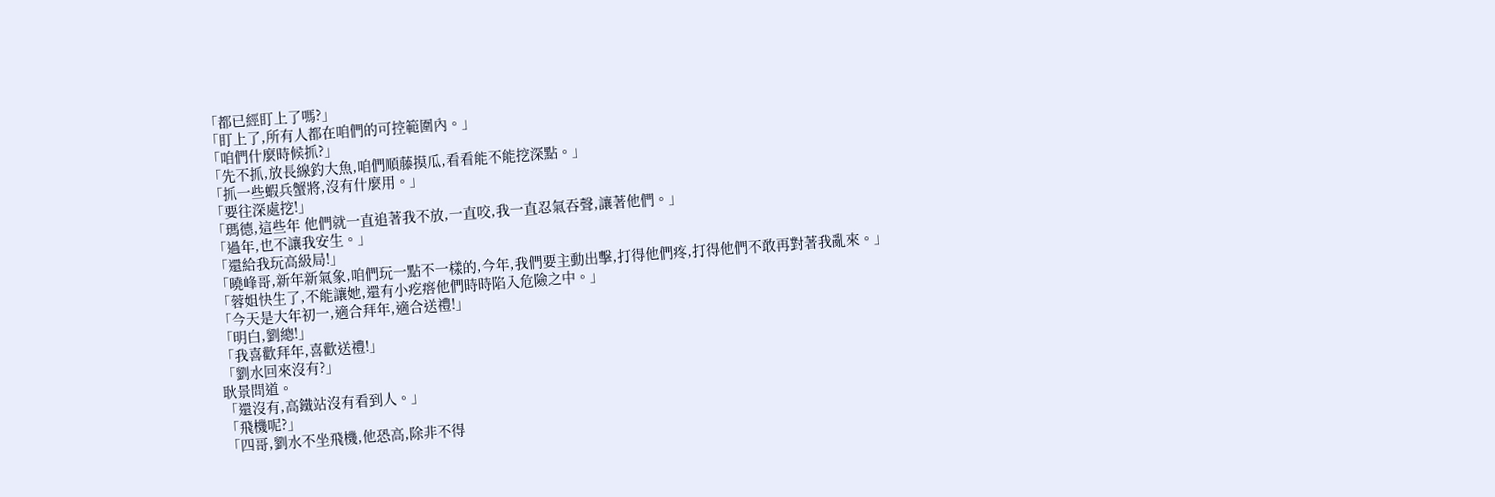「都已經盯上了嗎?」
「盯上了,所有人都在咱們的可控範圍內。」
「咱們什麼時候抓?」
「先不抓,放長線釣大魚,咱們順藤摸瓜,看看能不能挖深點。」
「抓一些蝦兵蟹將,沒有什麼用。」
「要往深處挖!」
「瑪德,這些年 他們就一直追著我不放,一直咬,我一直忍氣吞聲,讓著他們。」
「過年,也不讓我安生。」
「還給我玩高級局!」
「曉峰哥,新年新氣象,咱們玩一點不一樣的,今年,我們要主動出擊,打得他們疼,打得他們不敢再對著我亂來。」
「蓉姐快生了,不能讓她,還有小疙瘩他們時時陷入危險之中。」
「今天是大年初一,適合拜年,適合送禮!」
「明白,劉總!」
「我喜歡拜年,喜歡送禮!」
「劉水回來沒有?」
耿景問道。
「還沒有,高鐵站沒有看到人。」
「飛機呢?」
「四哥,劉水不坐飛機,他恐高,除非不得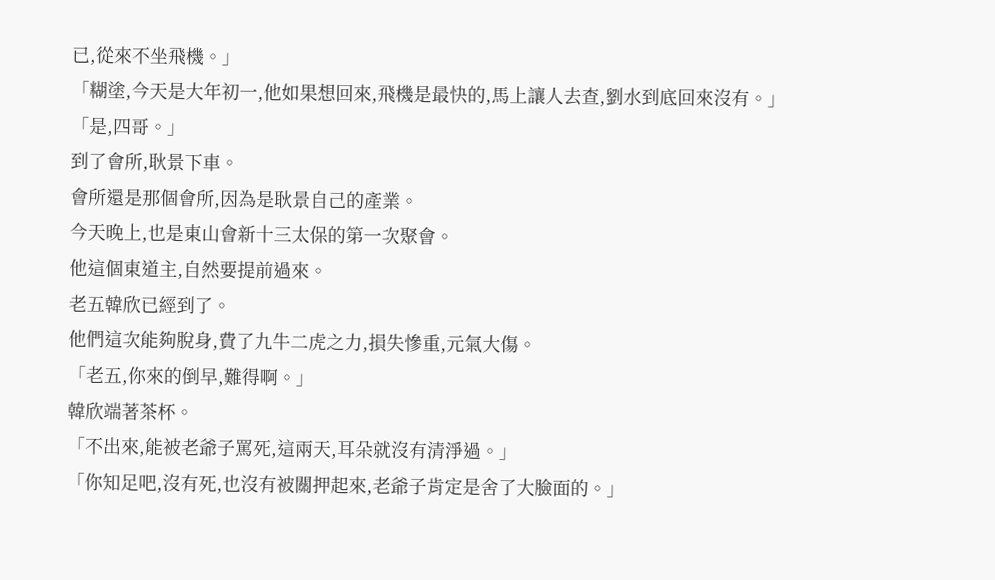已,從來不坐飛機。」
「糊塗,今天是大年初一,他如果想回來,飛機是最快的,馬上讓人去查,劉水到底回來沒有。」
「是,四哥。」
到了會所,耿景下車。
會所還是那個會所,因為是耿景自己的產業。
今天晚上,也是東山會新十三太保的第一次聚會。
他這個東道主,自然要提前過來。
老五韓欣已經到了。
他們這次能夠脫身,費了九牛二虎之力,損失慘重,元氣大傷。
「老五,你來的倒早,難得啊。」
韓欣端著茶杯。
「不出來,能被老爺子罵死,這兩天,耳朵就沒有清淨過。」
「你知足吧,沒有死,也沒有被關押起來,老爺子肯定是舍了大臉面的。」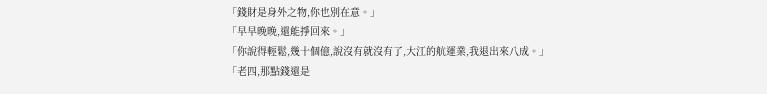「錢財是身外之物,你也別在意。」
「早早晚晚,還能掙回來。」
「你說得輕鬆,幾十個億,說沒有就沒有了,大江的航運業,我退出來八成。」
「老四,那點錢還是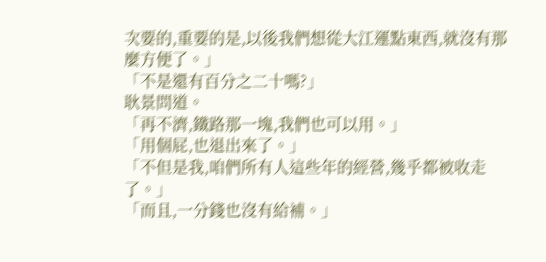次要的,重要的是,以後我們想從大江運點東西,就沒有那麼方便了。」
「不是還有百分之二十嗎?」
耿景問道。
「再不濟,鐵路那一塊,我們也可以用。」
「用個屁,也退出來了。」
「不但是我,咱們所有人這些年的經營,幾乎都被收走了。」
「而且,一分錢也沒有給補。」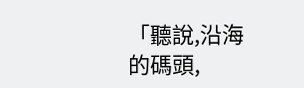「聽說,沿海的碼頭,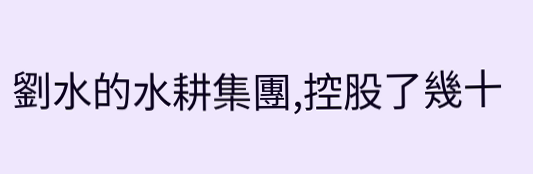劉水的水耕集團,控股了幾十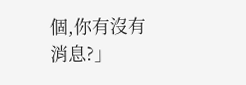個,你有沒有消息?」